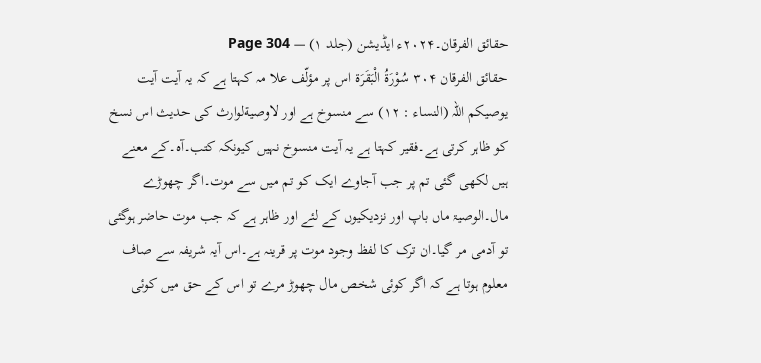حقائق الفرقان۔۲۰۲۴ء ایڈیشن (جلد ۱) — Page 304
حقائق الفرقان ۳۰۴ سُوْرَةُ الْبَقَرَة اس پر مؤلّف علا مہ کہتا ہے کہ یہ آیت آیت یوصیکم اللہ (النساء : ۱۲) سے منسوخ ہے اور لاوصيةلوارث کی حدیث اس نسخ کو ظاہر کرتی ہے۔فقیر کہتا ہے یہ آیت منسوخ نہیں کیونکہ کتب۔آہ۔کے معنے ہیں لکھی گئی تم پر جب آجاوے ایک کو تم میں سے موت۔اگر چھوڑے مال۔الوصیۃ ماں باپ اور نزدیکیوں کے لئے اور ظاہر ہے کہ جب موت حاضر ہوگئی تو آدمی مر گیا۔ان ترک کا لفظ وجود موت پر قرینہ ہے۔اس آیہ شریفہ سے صاف معلوم ہوتا ہے کہ اگر کوئی شخص مال چھوڑ مرے تو اس کے حق میں کوئی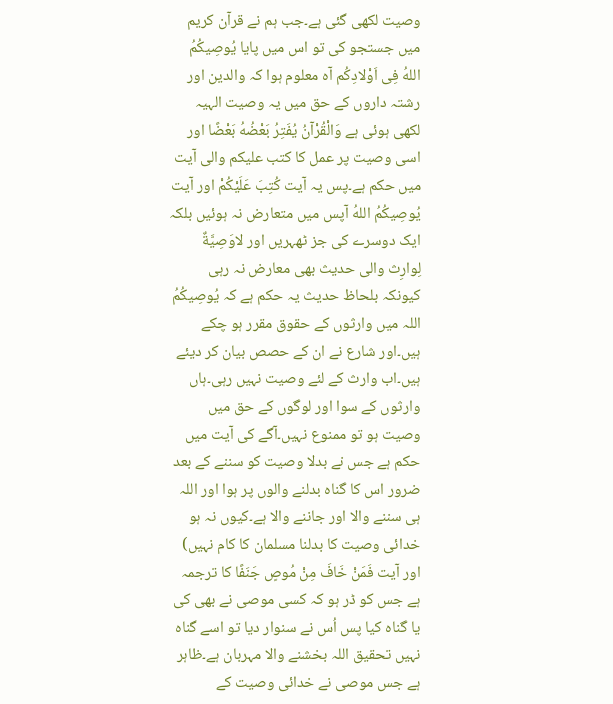وصیت لکھی گئی ہے۔جب ہم نے قرآن کریم میں جستجو کی تو اس میں پایا يُوصِيكُمُ اللهُ فِى اَوْلادِكُم آہ معلوم ہوا کہ والدین اور رشتہ داروں کے حق میں یہ وصیت الہیہ لکھی ہوئی ہے وَالْقُرْآنُ يُفَتِرُ بَعْضُهُ بَعْضًا اور اسی وصیت پر عمل کا کتب علیکم والی آیت میں حکم ہے۔پس یہ آیت كُتِبَ عَلَيْكُمْ اور آیت يُوصِيكُمُ اللهُ آپس میں متعارض نہ ہوئیں بلکہ ایک دوسرے کی جز ٹھہریں اور لاوَصِيَّةٌ لِوارِث والی حدیث بھی معارض نہ رہی کیونکہ بلحاظ حدیث یہ حکم ہے کہ يُوصِيكُمُ اللہ میں وارثوں کے حقوق مقرر ہو چکے ہیں۔اور شارع نے ان کے حصص بیان کر دیئے ہیں۔اب وارث کے لئے وصیت نہیں رہی۔ہاں وارثوں کے سوا اور لوگوں کے حق میں وصیت ہو تو ممنوع نہیں۔آگے کی آیت میں حکم ہے جس نے بدلا وصیت کو سننے کے بعد ضرور اس کا گناہ بدلنے والوں پر ہوا اور اللہ ہی سننے والا اور جاننے والا ہے۔کیوں نہ ہو خدائی وصیت کا بدلنا مسلمان کا کام نہیں) اور آیت فَمَنْ خَافَ مِنْ مُوصٍ جَنَفًا کا ترجمہ ہے جس کو ڈر ہو کہ کسی موصی نے بھی کی یا گناہ کیا پس اُس نے سنوار دیا تو اسے گناہ نہیں تحقیق اللہ بخشنے والا مہربان ہے۔ظاہر ہے جس موصی نے خدائی وصیت کے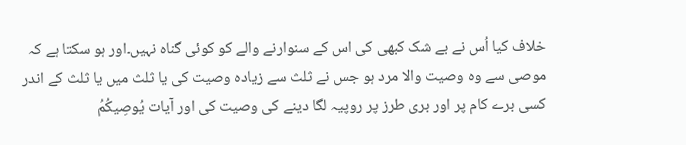خلاف کیا اُس نے بے شک کبھی کی اس کے سنوارنے والے کو کوئی گناہ نہیں۔اور ہو سکتا ہے کہ موصی سے وہ وصیت والا مرد ہو جس نے ثلث سے زیادہ وصیت کی یا ثلث میں یا ثلث کے اندر کسی برے کام پر اور بری طرز پر روپیہ لگا دینے کی وصیت کی اور آیات يُوصِيكُمُ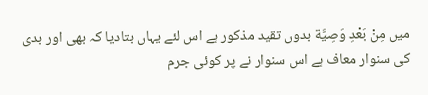میں مِنْ بَعْدِ وَصِيَّة بدوں تقید مذکور ہے اس لئے یہاں بتادیا کہ بھی اور بدی کی سنوار معاف ہے اس سنوار نے پر کوئی جرم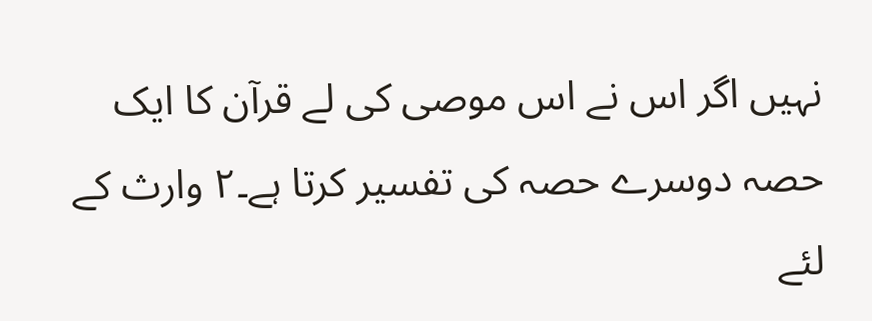نہیں اگر اس نے اس موصی کی لے قرآن کا ایک حصہ دوسرے حصہ کی تفسیر کرتا ہے۔۲ وارث کے لئے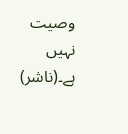وصیت نہیں ہے۔(ناشر)